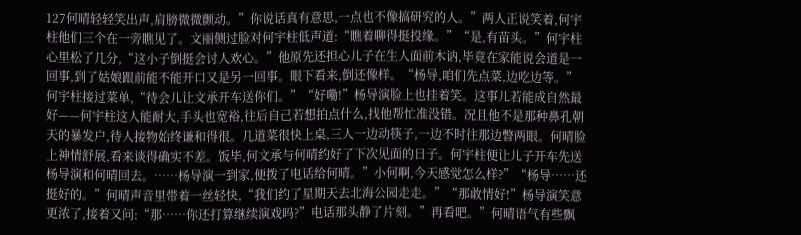127何晴轻轻笑出声,肩膀微微颤动。”你说话真有意思,一点也不像搞研究的人。”两人正说笑着,何宇柱他们三个在一旁瞧见了。文丽侧过脸对何宇柱低声道:“瞧着聊得挺投缘。”“是,有苗头。”何宇柱心里松了几分,“这小子倒挺会讨人欢心。”他原先还担心儿子在生人面前木讷,毕竟在家能说会道是一回事,到了姑娘跟前能不能开口又是另一回事。眼下看来,倒还像样。“杨导,咱们先点菜,边吃边等。”何宇柱接过菜单,“待会儿让文承开车送你们。”“好嘞!”杨导演脸上也挂着笑。这事儿若能成自然最好——何宇柱这人能耐大,手头也宽裕,往后自己若想拍点什么,找他帮忙准没错。况且他不是那种鼻孔朝天的暴发户,待人接物始终谦和得很。几道菜很快上桌,三人一边动筷子,一边不时往那边瞥两眼。何晴脸上神情舒展,看来谈得确实不差。饭毕,何文承与何晴约好了下次见面的日子。何宇柱便让儿子开车先送杨导演和何晴回去。……杨导演一到家,便拨了电话给何晴。”小何啊,今天感觉怎么样?”“杨导……还挺好的。”何晴声音里带着一丝轻快,“我们约了星期天去北海公园走走。”“那敢情好!”杨导演笑意更浓了,接着又问:“那……你还打算继续演戏吗?”电话那头静了片刻。”再看吧。”何晴语气有些飘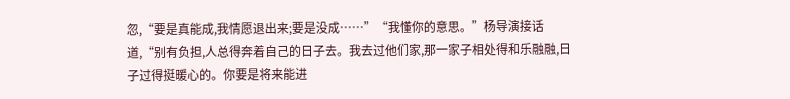忽,“要是真能成,我情愿退出来;要是没成……”“我懂你的意思。”杨导演接话道,“别有负担,人总得奔着自己的日子去。我去过他们家,那一家子相处得和乐融融,日子过得挺暖心的。你要是将来能进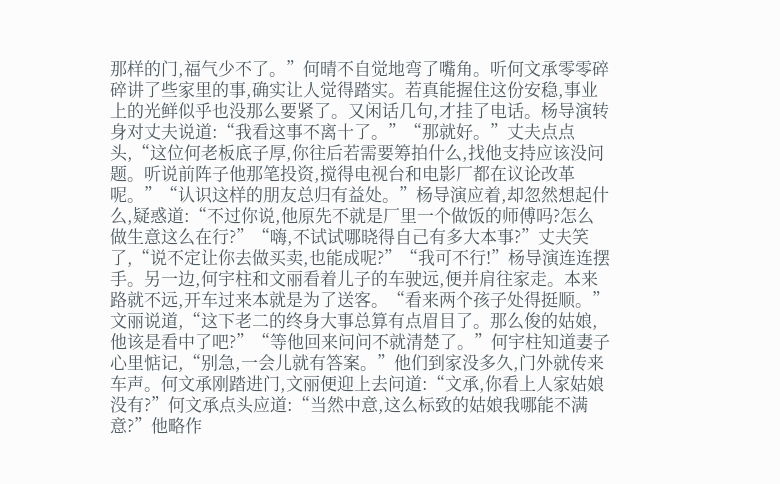那样的门,福气少不了。”何晴不自觉地弯了嘴角。听何文承零零碎碎讲了些家里的事,确实让人觉得踏实。若真能握住这份安稳,事业上的光鲜似乎也没那么要紧了。又闲话几句,才挂了电话。杨导演转身对丈夫说道:“我看这事不离十了。”“那就好。”丈夫点点头,“这位何老板底子厚,你往后若需要筹拍什么,找他支持应该没问题。听说前阵子他那笔投资,搅得电视台和电影厂都在议论改革呢。”“认识这样的朋友总归有益处。”杨导演应着,却忽然想起什么,疑惑道:“不过你说,他原先不就是厂里一个做饭的师傅吗?怎么做生意这么在行?”“嗨,不试试哪晓得自己有多大本事?”丈夫笑了,“说不定让你去做买卖,也能成呢?”“我可不行!”杨导演连连摆手。另一边,何宇柱和文丽看着儿子的车驶远,便并肩往家走。本来路就不远,开车过来本就是为了送客。“看来两个孩子处得挺顺。”文丽说道,“这下老二的终身大事总算有点眉目了。那么俊的姑娘,他该是看中了吧?”“等他回来问问不就清楚了。”何宇柱知道妻子心里惦记,“别急,一会儿就有答案。”他们到家没多久,门外就传来车声。何文承刚踏进门,文丽便迎上去问道:“文承,你看上人家姑娘没有?”何文承点头应道:“当然中意,这么标致的姑娘我哪能不满意?”他略作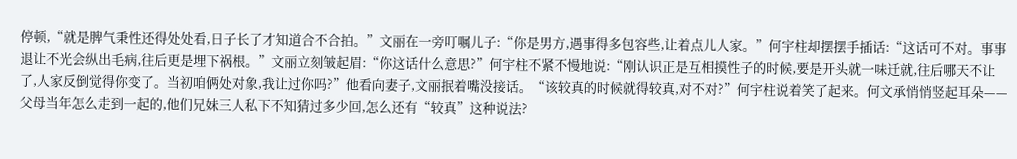停顿,“就是脾气秉性还得处处看,日子长了才知道合不合拍。”文丽在一旁叮嘱儿子:“你是男方,遇事得多包容些,让着点儿人家。”何宇柱却摆摆手插话:“这话可不对。事事退让不光会纵出毛病,往后更是埋下祸根。”文丽立刻皱起眉:“你这话什么意思?”何宇柱不紧不慢地说:“刚认识正是互相摸性子的时候,要是开头就一味迁就,往后哪天不让了,人家反倒觉得你变了。当初咱俩处对象,我让过你吗?”他看向妻子,文丽抿着嘴没接话。“该较真的时候就得较真,对不对?”何宇柱说着笑了起来。何文承悄悄竖起耳朵——父母当年怎么走到一起的,他们兄妹三人私下不知猜过多少回,怎么还有“较真”这种说法?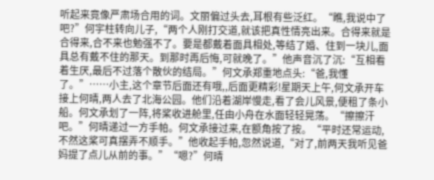听起来竟像严肃场合用的词。文丽偏过头去,耳根有些泛红。“瞧,我说中了吧?”何宇柱转向儿子,“两个人刚打交道,就该把真性情亮出来。合得来就是合得来,合不来也勉强不了。要是都戴着面具相处,等结了婚、住到一块儿,面具总有戴不住的那天。到那时再后悔,可就晚了。”他声音沉了沉:“互相看着生厌,最后不过落个散伙的结局。”何文承郑重地点头:“爸,我懂了。”……小主,这个章节后面还有哦,,后面更精彩!星期天上午,何文承开车接上何晴,两人去了北海公园。他们沿着湖岸慢走,看了会儿风景,便租了条小船。何文承划了一阵,将桨收进舱里,任由小舟在水面轻轻晃荡。“擦擦汗吧。”何晴递过一方手帕。何文承接过来,在额角按了按。“平时还常运动,不然这桨可真摆弄不顺手。”他收起手帕,忽然说道,“对了,前两天我听见爸妈提了点儿从前的事。”“嗯?”何晴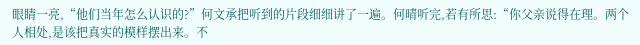眼睛一亮,“他们当年怎么认识的?”何文承把听到的片段细细讲了一遍。何晴听完,若有所思:“你父亲说得在理。两个人相处,是该把真实的模样摆出来。不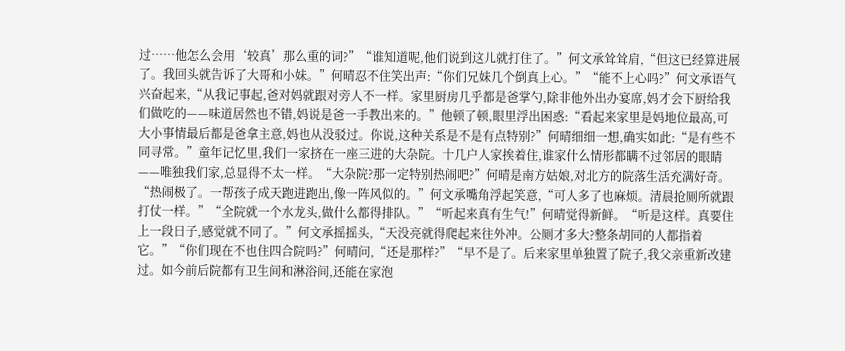过……他怎么会用‘较真’那么重的词?”“谁知道呢,他们说到这儿就打住了。”何文承耸耸肩,“但这已经算进展了。我回头就告诉了大哥和小妹。”何晴忍不住笑出声:“你们兄妹几个倒真上心。”“能不上心吗?”何文承语气兴奋起来,“从我记事起,爸对妈就跟对旁人不一样。家里厨房几乎都是爸掌勺,除非他外出办宴席,妈才会下厨给我们做吃的——味道居然也不错,妈说是爸一手教出来的。”他顿了顿,眼里浮出困惑:“看起来家里是妈地位最高,可大小事情最后都是爸拿主意,妈也从没驳过。你说,这种关系是不是有点特别?”何晴细细一想,确实如此:“是有些不同寻常。”童年记忆里,我们一家挤在一座三进的大杂院。十几户人家挨着住,谁家什么情形都瞒不过邻居的眼睛——唯独我们家,总显得不太一样。“大杂院?那一定特别热闹吧?”何晴是南方姑娘,对北方的院落生活充满好奇。“热闹极了。一帮孩子成天跑进跑出,像一阵风似的。”何文承嘴角浮起笑意,“可人多了也麻烦。清晨抢厕所就跟打仗一样。”“全院就一个水龙头,做什么都得排队。”“听起来真有生气!”何晴觉得新鲜。“听是这样。真要住上一段日子,感觉就不同了。”何文承摇摇头,“天没亮就得爬起来往外冲。公厕才多大?整条胡同的人都指着它。”“你们现在不也住四合院吗?”何晴问,“还是那样?”“早不是了。后来家里单独置了院子,我父亲重新改建过。如今前后院都有卫生间和淋浴间,还能在家泡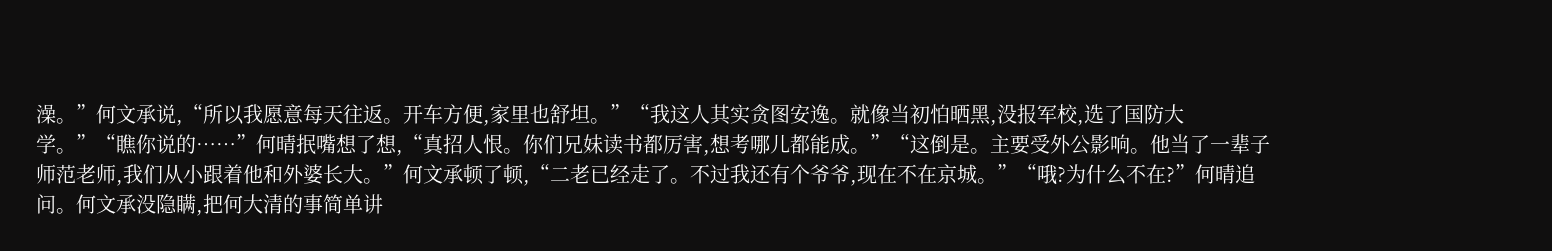澡。”何文承说,“所以我愿意每天往返。开车方便,家里也舒坦。”“我这人其实贪图安逸。就像当初怕晒黑,没报军校,选了国防大学。”“瞧你说的……”何晴抿嘴想了想,“真招人恨。你们兄妹读书都厉害,想考哪儿都能成。”“这倒是。主要受外公影响。他当了一辈子师范老师,我们从小跟着他和外婆长大。”何文承顿了顿,“二老已经走了。不过我还有个爷爷,现在不在京城。”“哦?为什么不在?”何晴追问。何文承没隐瞒,把何大清的事简单讲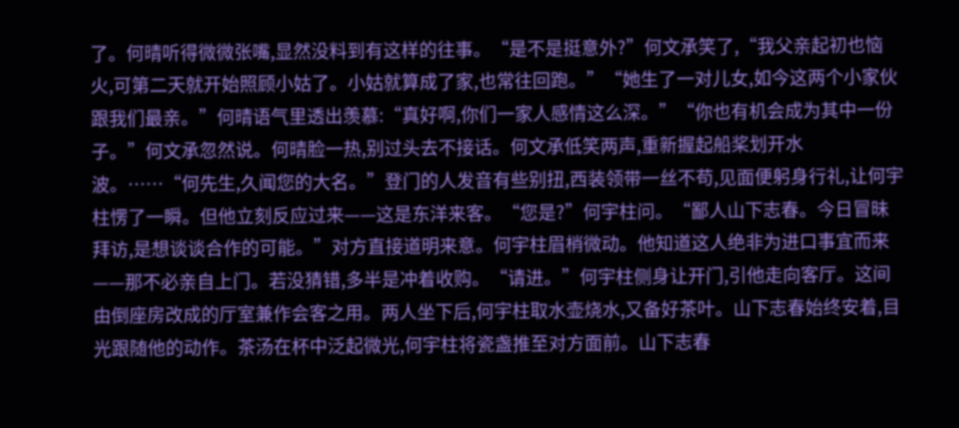了。何晴听得微微张嘴,显然没料到有这样的往事。“是不是挺意外?”何文承笑了,“我父亲起初也恼火,可第二天就开始照顾小姑了。小姑就算成了家,也常往回跑。”“她生了一对儿女,如今这两个小家伙跟我们最亲。”何晴语气里透出羡慕:“真好啊,你们一家人感情这么深。”“你也有机会成为其中一份子。”何文承忽然说。何晴脸一热,别过头去不接话。何文承低笑两声,重新握起船桨划开水波。……“何先生,久闻您的大名。”登门的人发音有些别扭,西装领带一丝不苟,见面便躬身行礼,让何宇柱愣了一瞬。但他立刻反应过来——这是东洋来客。“您是?”何宇柱问。“鄙人山下志春。今日冒昧拜访,是想谈谈合作的可能。”对方直接道明来意。何宇柱眉梢微动。他知道这人绝非为进口事宜而来——那不必亲自上门。若没猜错,多半是冲着收购。“请进。”何宇柱侧身让开门,引他走向客厅。这间由倒座房改成的厅室兼作会客之用。两人坐下后,何宇柱取水壶烧水,又备好茶叶。山下志春始终安着,目光跟随他的动作。茶汤在杯中泛起微光,何宇柱将瓷盏推至对方面前。山下志春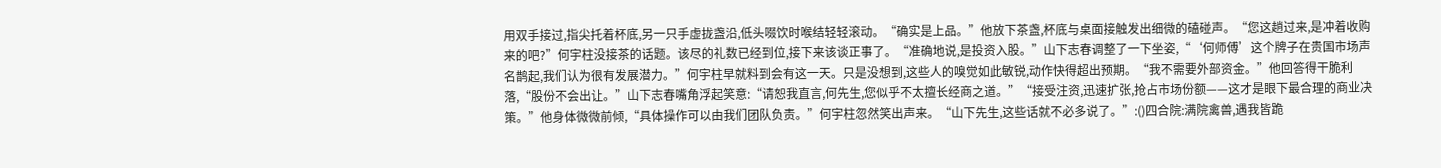用双手接过,指尖托着杯底,另一只手虚拢盏沿,低头啜饮时喉结轻轻滚动。“确实是上品。”他放下茶盏,杯底与桌面接触发出细微的磕碰声。“您这趟过来,是冲着收购来的吧?”何宇柱没接茶的话题。该尽的礼数已经到位,接下来该谈正事了。“准确地说,是投资入股。”山下志春调整了一下坐姿,“‘何师傅’这个牌子在贵国市场声名鹊起,我们认为很有发展潜力。”何宇柱早就料到会有这一天。只是没想到,这些人的嗅觉如此敏锐,动作快得超出预期。“我不需要外部资金。”他回答得干脆利落,“股份不会出让。”山下志春嘴角浮起笑意:“请恕我直言,何先生,您似乎不太擅长经商之道。”“接受注资,迅速扩张,抢占市场份额——这才是眼下最合理的商业决策。”他身体微微前倾,“具体操作可以由我们团队负责。”何宇柱忽然笑出声来。“山下先生,这些话就不必多说了。”:()四合院:满院禽兽,遇我皆跪